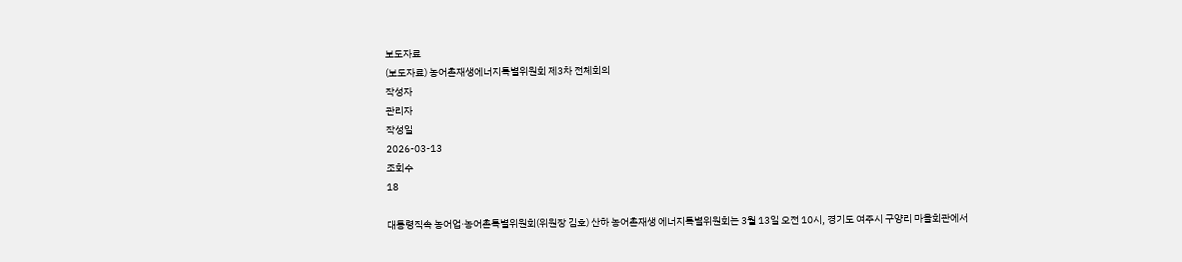보도자료
(보도자료) 농어촌재생에너지특별위원회 제3차 전체회의
작성자
관리자
작성일
2026-03-13
조회수
18

대통령직속 농어업·농어촌특별위원회(위원장 김호) 산하 농어촌재생 에너지특별위원회는 3월 13일 오전 10시, 경기도 여주시 구양리 마을회관에서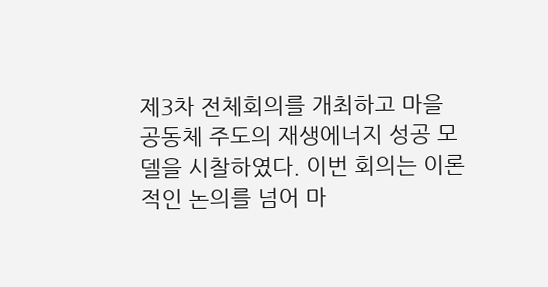제3차 전체회의를 개최하고 마을 공동체 주도의 재생에너지 성공 모델을 시찰하였다. 이번 회의는 이론적인 논의를 넘어 마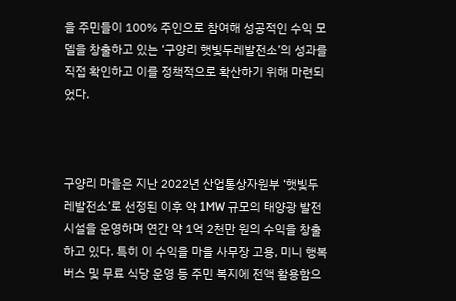을 주민들이 100% 주인으로 참여해 성공적인 수익 모델을 창출하고 있는 ‘구양리 햇빛두레발전소’의 성과를 직접 확인하고 이를 정책적으로 확산하기 위해 마련되었다.



구양리 마을은 지난 2022년 산업통상자원부 ‘햇빛두레발전소’로 선정된 이후 약 1MW 규모의 태양광 발전 시설을 운영하며 연간 약 1억 2천만 원의 수익을 창출하고 있다. 특히 이 수익을 마을 사무장 고용, 미니 행복버스 및 무료 식당 운영 등 주민 복지에 전액 활용함으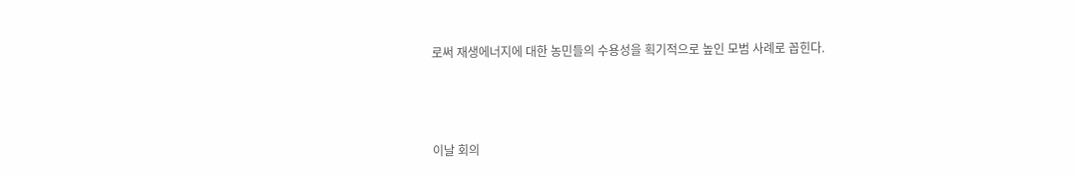로써 재생에너지에 대한 농민들의 수용성을 획기적으로 높인 모범 사례로 꼽힌다.



이날 회의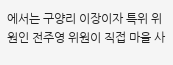에서는 구양리 이장이자 특위 위원인 전주영 위원이 직접 마을 사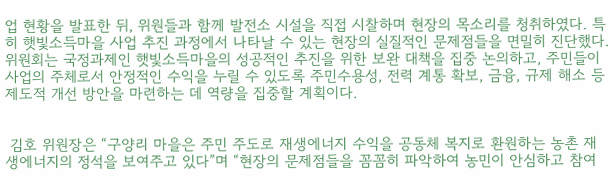업 현황을 발표한 뒤, 위원들과 함께 발전소 시설을 직접 시찰하며 현장의 목소리를 청취하였다. 특히 햇빛소득마을 사업 추진 과정에서 나타날 수 있는 현장의 실질적인 문제점들을 면밀히 진단했다. 위원회는 국정과제인 햇빛소득마을의 성공적인 추진을 위한 보완 대책을 집중 논의하고, 주민들이 사업의 주체로서 안정적인 수익을 누릴 수 있도록 주민수용성, 전력 계통 확보, 금융, 규제 해소 등 제도적 개선 방안을 마련하는 데 역량을 집중할 계획이다.


 김호 위원장은 “구양리 마을은 주민 주도로 재생에너지 수익을 공동체 복지로 환원하는 농촌 재생에너지의 정석을 보여주고 있다”며 “현장의 문제점들을 꼼꼼히 파악하여 농민이 안심하고 참여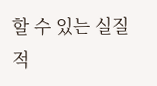할 수 있는 실질적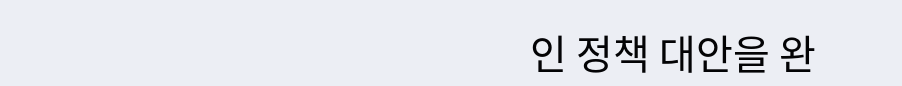인 정책 대안을 완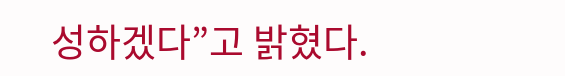성하겠다”고 밝혔다.